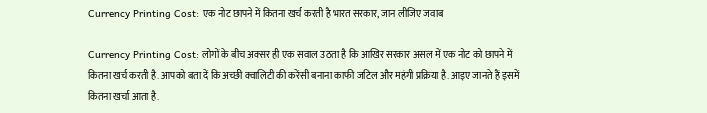Currency Printing Cost: एक नोट छापने में कितना खर्च करती है भारत सरकार, जान लीजिए जवाब

Currency Printing Cost: लोगों के बीच अक्सर ही एक सवाल उठता है कि आखिर सरकार असल में एक नोट को छापने में कितना खर्च करती है. आपको बता दें कि अच्छी क्वालिटी की करेंसी बनाना काफी जटिल और महंगी प्रक्रिया है. आइए जानते हैं इसमें कितना खर्चा आता है.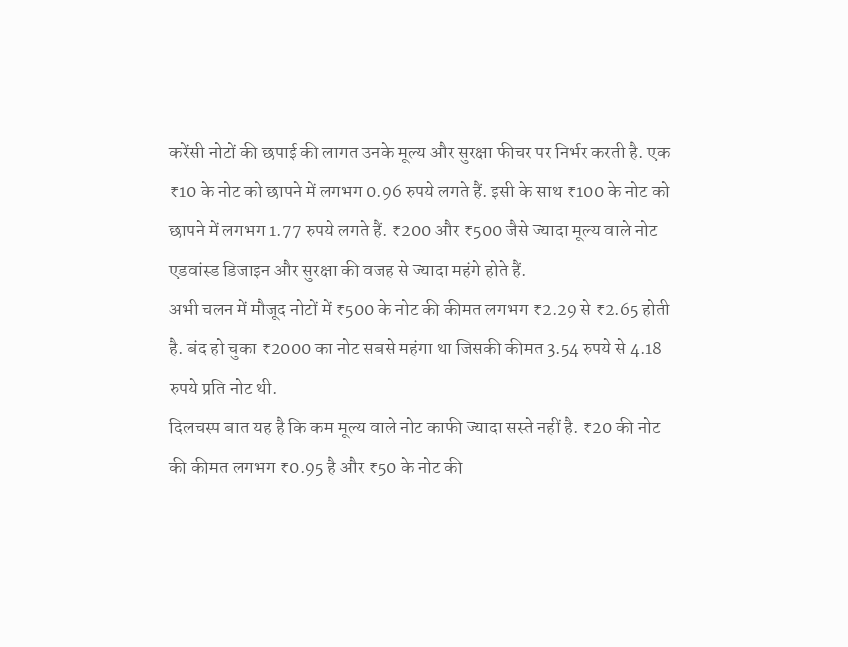करेंसी नोटों की छपाई की लागत उनके मूल्य और सुरक्षा फीचर पर निर्भर करती है. एक ₹10 के नोट को छापने में लगभग 0.96 रुपये लगते हैं. इसी के साथ ₹100 के नोट को छापने में लगभग 1.77 रुपये लगते हैं. ₹200 और ₹500 जैसे ज्यादा मूल्य वाले नोट एडवांस्ड डिजाइन और सुरक्षा की वजह से ज्यादा महंगे होते हैं.
अभी चलन में मौजूद नोटों में ₹500 के नोट की कीमत लगभग ₹2.29 से ₹2.65 होती है. बंद हो चुका ₹2000 का नोट सबसे महंगा था जिसकी कीमत 3.54 रुपये से 4.18 रुपये प्रति नोट थी.
दिलचस्प बात यह है कि कम मूल्य वाले नोट काफी ज्यादा सस्ते नहीं है. ₹20 की नोट की कीमत लगभग ₹0.95 है और ₹50 के नोट की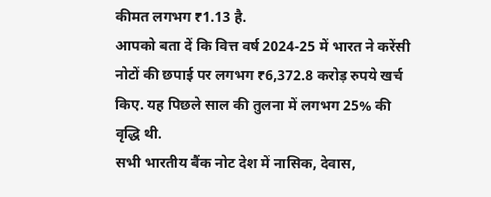कीमत लगभग ₹1.13 है.
आपको बता दें कि वित्त वर्ष 2024-25 में भारत ने करेंसी नोटों की छपाई पर लगभग ₹6,372.8 करोड़ रुपये खर्च किए. यह पिछले साल की तुलना में लगभग 25% की वृद्धि थी.
सभी भारतीय बैंक नोट देश में नासिक, देवास,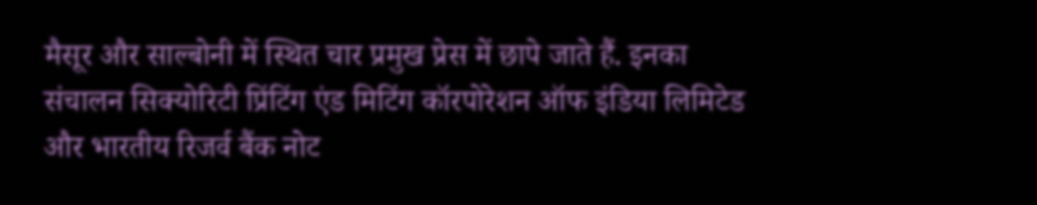मैसूर और साल्बोनी में स्थित चार प्रमुख प्रेस में छापे जाते हैं. इनका संचालन सिक्योरिटी प्रिंटिंग एंड मिटिंग कॉरपोरेशन ऑफ इंडिया लिमिटेड और भारतीय रिजर्व बैंक नोट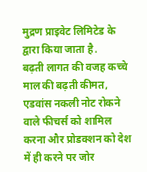मुद्रण प्राइवेट लिमिटेड के द्वारा किया जाता है.
बढ़ती लागत की वजह कच्चे माल की बढ़ती कीमत, एडवांस नकली नोट रोकने वाले फीचर्स को शामिल करना और प्रोडक्शन को देश में ही करने पर जोर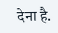देना है.